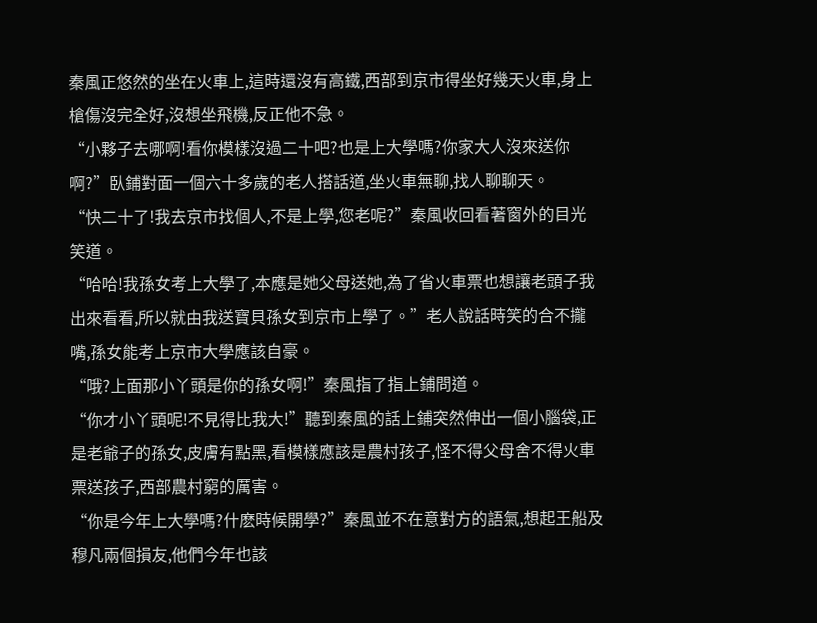秦風正悠然的坐在火車上,這時還沒有高鐵,西部到京市得坐好幾天火車,身上槍傷沒完全好,沒想坐飛機,反正他不急。
“小夥子去哪啊!看你模樣沒過二十吧?也是上大學嗎?你家大人沒來送你啊?”臥鋪對面一個六十多歲的老人搭話道,坐火車無聊,找人聊聊天。
“快二十了!我去京市找個人,不是上學,您老呢?”秦風收回看著窗外的目光笑道。
“哈哈!我孫女考上大學了,本應是她父母送她,為了省火車票也想讓老頭子我出來看看,所以就由我送寶貝孫女到京市上學了。”老人說話時笑的合不攏嘴,孫女能考上京市大學應該自豪。
“哦?上面那小丫頭是你的孫女啊!”秦風指了指上鋪問道。
“你才小丫頭呢!不見得比我大!”聽到秦風的話上鋪突然伸出一個小腦袋,正是老爺子的孫女,皮膚有點黑,看模樣應該是農村孩子,怪不得父母舍不得火車票送孩子,西部農村窮的厲害。
“你是今年上大學嗎?什麽時候開學?”秦風並不在意對方的語氣,想起王船及穆凡兩個損友,他們今年也該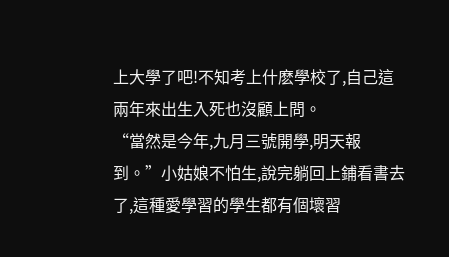上大學了吧!不知考上什麽學校了,自己這兩年來出生入死也沒顧上問。
“當然是今年,九月三號開學,明天報到。”小姑娘不怕生,說完躺回上鋪看書去了,這種愛學習的學生都有個壞習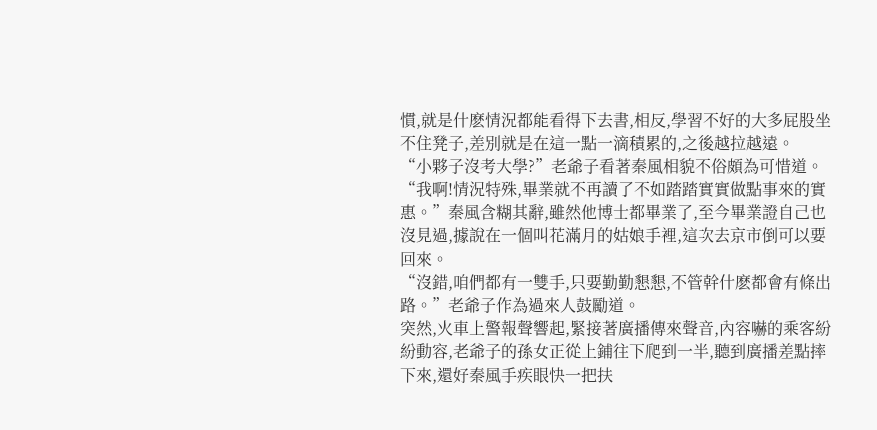慣,就是什麽情況都能看得下去書,相反,學習不好的大多屁股坐不住凳子,差別就是在這一點一滴積累的,之後越拉越遠。
“小夥子沒考大學?”老爺子看著秦風相貌不俗頗為可惜道。
“我啊!情況特殊,畢業就不再讀了不如踏踏實實做點事來的實惠。”秦風含糊其辭,雖然他博士都畢業了,至今畢業證自己也沒見過,據說在一個叫花滿月的姑娘手裡,這次去京市倒可以要回來。
“沒錯,咱們都有一雙手,只要勤勤懇懇,不管幹什麽都會有條出路。”老爺子作為過來人鼓勵道。
突然,火車上警報聲響起,緊接著廣播傳來聲音,內容嚇的乘客紛紛動容,老爺子的孫女正從上鋪往下爬到一半,聽到廣播差點摔下來,還好秦風手疾眼快一把扶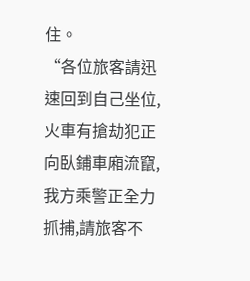住。
“各位旅客請迅速回到自己坐位,火車有搶劫犯正向臥鋪車廂流竄,我方乘警正全力抓捕,請旅客不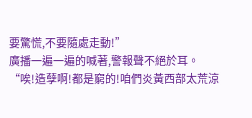要驚慌,不要隨處走動!”
廣播一遍一遍的喊著,警報聲不絕於耳。
“唉!造孽啊!都是窮的!咱們炎黃西部太荒涼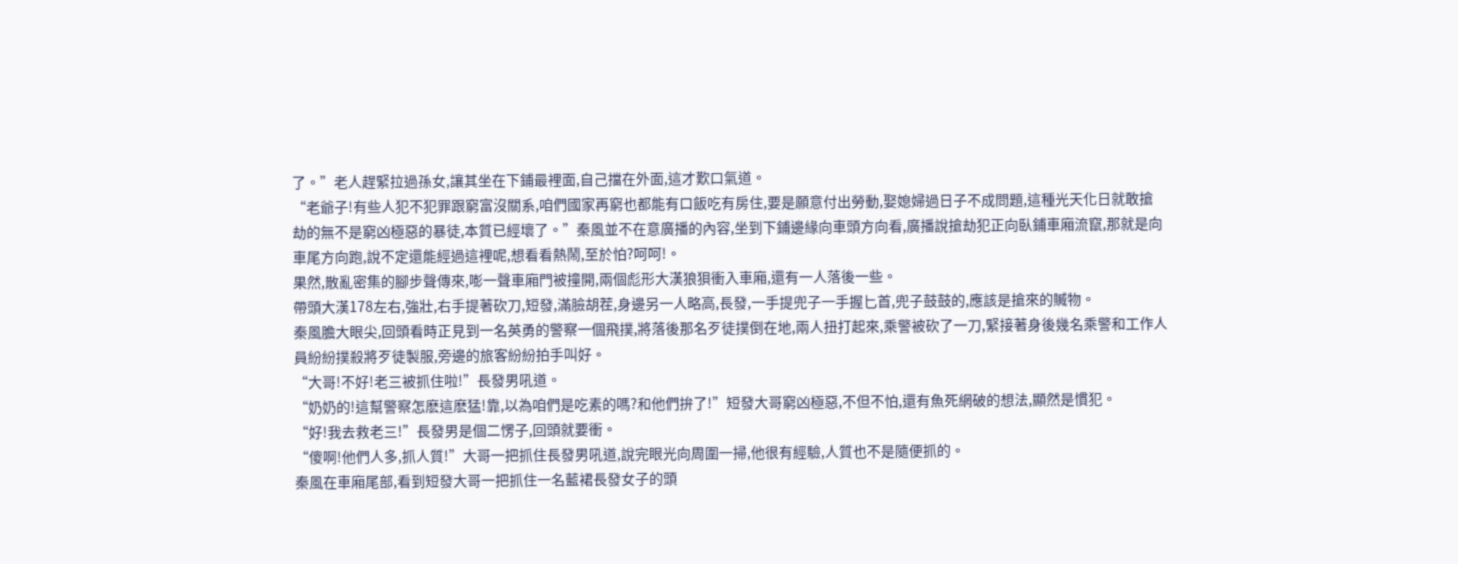了。”老人趕緊拉過孫女,讓其坐在下鋪最裡面,自己擋在外面,這才歎口氣道。
“老爺子!有些人犯不犯罪跟窮富沒關系,咱們國家再窮也都能有口飯吃有房住,要是願意付出勞動,娶媳婦過日子不成問題,這種光天化日就敢搶劫的無不是窮凶極惡的暴徒,本質已經壞了。”秦風並不在意廣播的內容,坐到下鋪邊緣向車頭方向看,廣播說搶劫犯正向臥鋪車廂流竄,那就是向車尾方向跑,說不定還能經過這裡呢,想看看熱鬧,至於怕?呵呵!。
果然,散亂密集的腳步聲傳來,嘭一聲車廂門被撞開,兩個彪形大漢狼狽衝入車廂,還有一人落後一些。
帶頭大漢178左右,強壯,右手提著砍刀,短發,滿臉胡茬,身邊另一人略高,長發,一手提兜子一手握匕首,兜子鼓鼓的,應該是搶來的贓物。
秦風膽大眼尖,回頭看時正見到一名英勇的警察一個飛撲,將落後那名歹徒撲倒在地,兩人扭打起來,乘警被砍了一刀,緊接著身後幾名乘警和工作人員紛紛撲殺將歹徒製服,旁邊的旅客紛紛拍手叫好。
“大哥!不好!老三被抓住啦!”長發男吼道。
“奶奶的!這幫警察怎麽這麽猛!靠,以為咱們是吃素的嗎?和他們拚了!”短發大哥窮凶極惡,不但不怕,還有魚死網破的想法,顯然是慣犯。
“好!我去救老三!”長發男是個二愣子,回頭就要衝。
“傻啊!他們人多,抓人質!”大哥一把抓住長發男吼道,說完眼光向周圍一掃,他很有經驗,人質也不是隨便抓的。
秦風在車廂尾部,看到短發大哥一把抓住一名藍裙長發女子的頭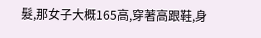髮,那女子大概165高,穿著高跟鞋,身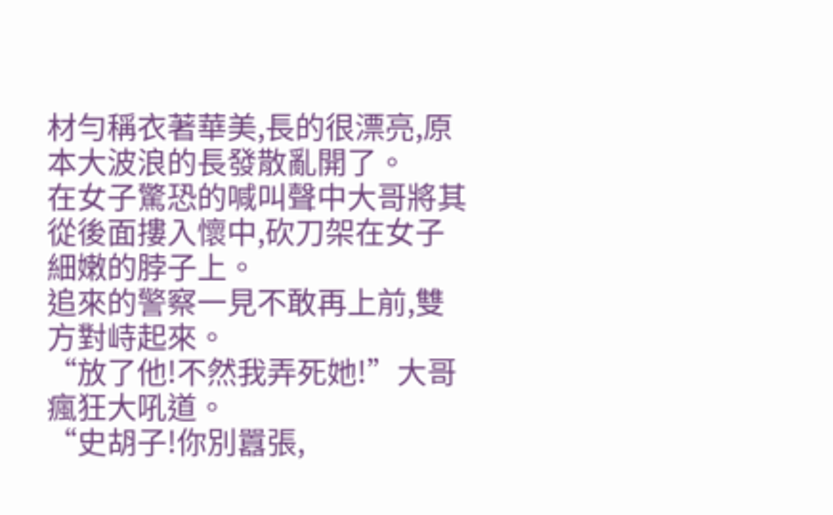材勻稱衣著華美,長的很漂亮,原本大波浪的長發散亂開了。
在女子驚恐的喊叫聲中大哥將其從後面摟入懷中,砍刀架在女子細嫩的脖子上。
追來的警察一見不敢再上前,雙方對峙起來。
“放了他!不然我弄死她!”大哥瘋狂大吼道。
“史胡子!你別囂張,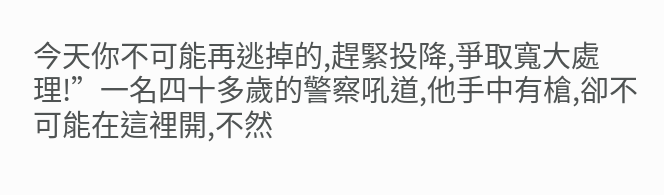今天你不可能再逃掉的,趕緊投降,爭取寬大處理!”一名四十多歲的警察吼道,他手中有槍,卻不可能在這裡開,不然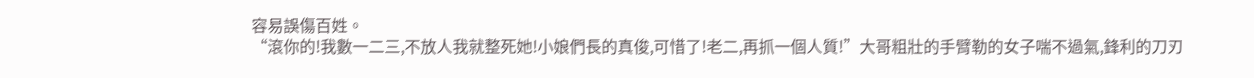容易誤傷百姓。
“滾你的!我數一二三,不放人我就整死她!小娘們長的真俊,可惜了!老二,再抓一個人質!”大哥粗壯的手臂勒的女子喘不過氣,鋒利的刀刃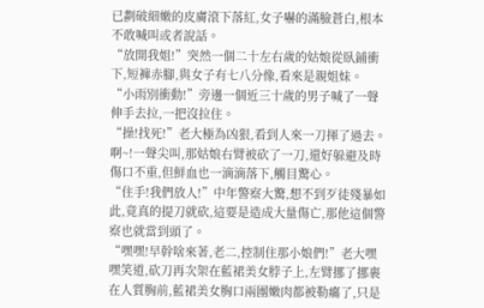已劃破細嫩的皮膚滾下落紅,女子嚇的滿臉蒼白,根本不敢喊叫或者說話。
“放開我姐!”突然一個二十左右歲的姑娘從臥鋪衝下,短褲赤腳,與女子有七八分像,看來是親姐妹。
“小雨別衝動!”旁邊一個近三十歲的男子喊了一聲伸手去拉,一把沒拉住。
“操!找死!”老大極為凶狠,看到人來一刀揮了過去。
啊~!一聲尖叫,那姑娘右臂被砍了一刀,還好躲避及時傷口不重,但鮮血也一滴滴落下,觸目驚心。
“住手!我們放人!”中年警察大驚,想不到歹徒殘暴如此,竟真的提刀就砍,這要是造成大量傷亡,那他這個警察也就當到頭了。
“嘿嘿!早幹啥來著,老二,控制住那小娘們!”老大嘿嘿笑道,砍刀再次架在藍裙美女脖子上,左臂挪了挪裹在人質胸前,藍裙美女胸口兩團嫩肉都被勒癟了,只是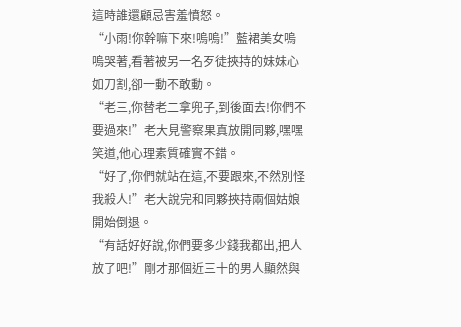這時誰還顧忌害羞憤怒。
“小雨!你幹嘛下來!嗚嗚!”藍裙美女嗚嗚哭著,看著被另一名歹徒挾持的妹妹心如刀割,卻一動不敢動。
“老三,你替老二拿兜子,到後面去!你們不要過來!”老大見警察果真放開同夥,嘿嘿笑道,他心理素質確實不錯。
“好了,你們就站在這,不要跟來,不然別怪我殺人!”老大說完和同夥挾持兩個姑娘開始倒退。
“有話好好說,你們要多少錢我都出,把人放了吧!”剛才那個近三十的男人顯然與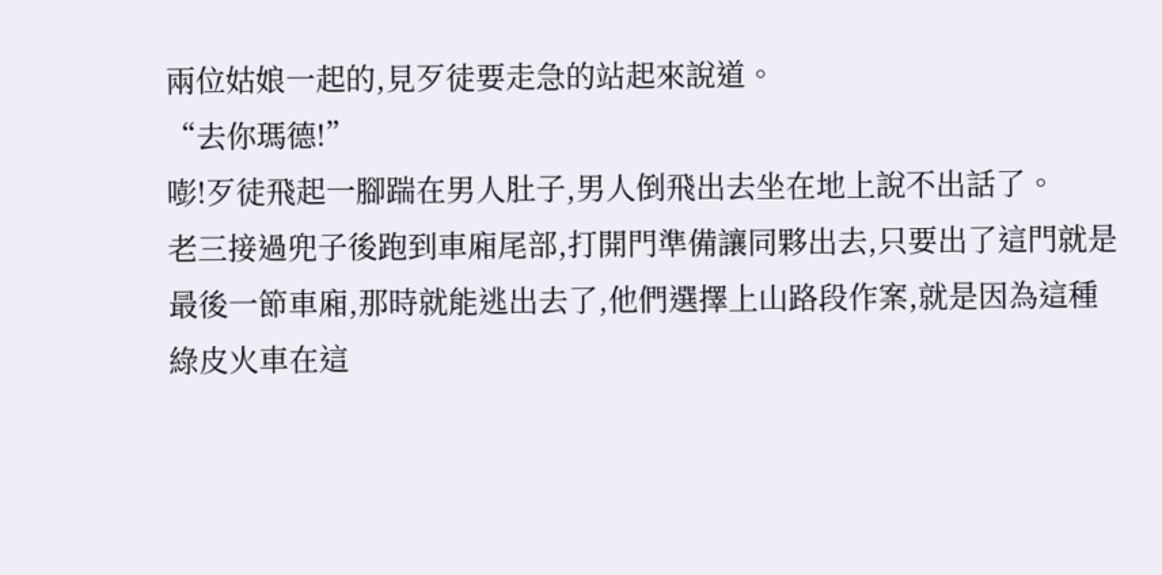兩位姑娘一起的,見歹徒要走急的站起來說道。
“去你瑪德!”
嘭!歹徒飛起一腳踹在男人肚子,男人倒飛出去坐在地上說不出話了。
老三接過兜子後跑到車廂尾部,打開門準備讓同夥出去,只要出了這門就是最後一節車廂,那時就能逃出去了,他們選擇上山路段作案,就是因為這種綠皮火車在這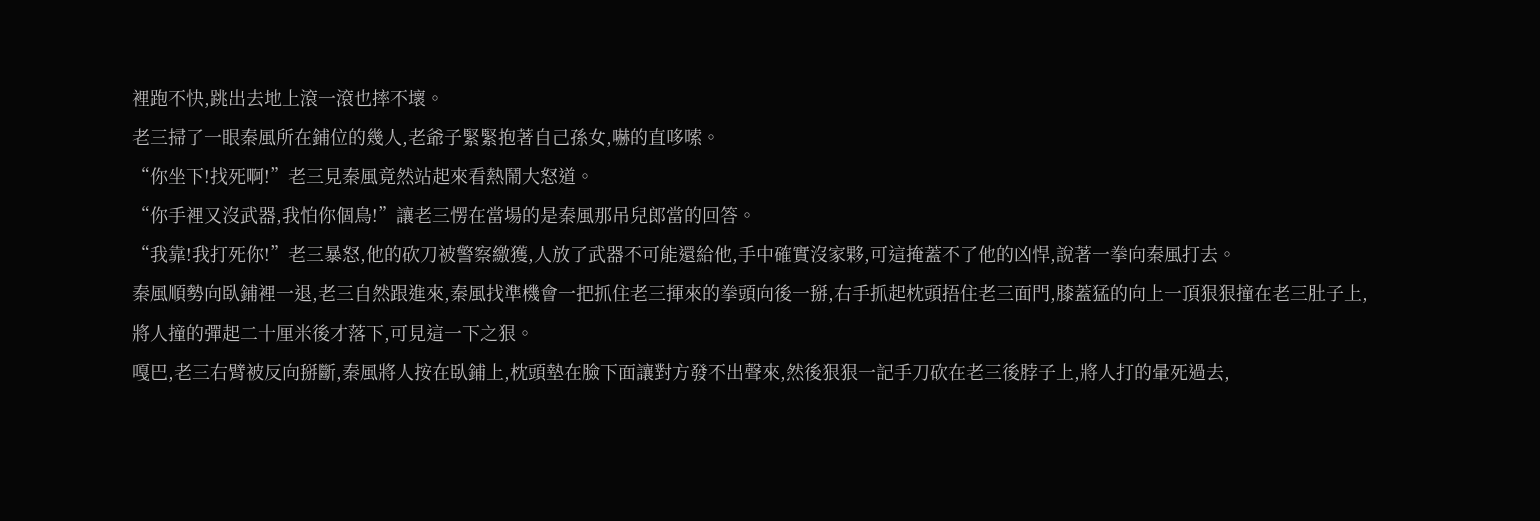裡跑不快,跳出去地上滾一滾也摔不壞。
老三掃了一眼秦風所在鋪位的幾人,老爺子緊緊抱著自己孫女,嚇的直哆嗦。
“你坐下!找死啊!”老三見秦風竟然站起來看熱鬧大怒道。
“你手裡又沒武器,我怕你個鳥!”讓老三愣在當場的是秦風那吊兒郎當的回答。
“我靠!我打死你!”老三暴怒,他的砍刀被警察繳獲,人放了武器不可能還給他,手中確實沒家夥,可這掩蓋不了他的凶悍,說著一拳向秦風打去。
秦風順勢向臥鋪裡一退,老三自然跟進來,秦風找準機會一把抓住老三揮來的拳頭向後一掰,右手抓起枕頭捂住老三面門,膝蓋猛的向上一頂狠狠撞在老三肚子上,將人撞的彈起二十厘米後才落下,可見這一下之狠。
嘎巴,老三右臂被反向掰斷,秦風將人按在臥鋪上,枕頭墊在臉下面讓對方發不出聲來,然後狠狠一記手刀砍在老三後脖子上,將人打的暈死過去,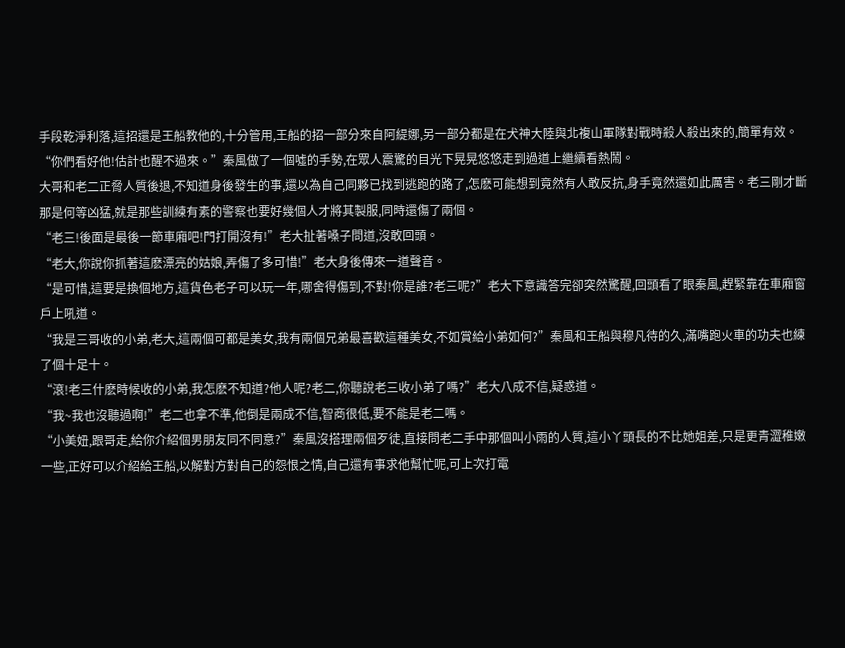手段乾淨利落,這招還是王船教他的,十分管用,王船的招一部分來自阿緹娜,另一部分都是在犬神大陸與北複山軍隊對戰時殺人殺出來的,簡單有效。
“你們看好他!估計也醒不過來。”秦風做了一個噓的手勢,在眾人震驚的目光下晃晃悠悠走到過道上繼續看熱鬧。
大哥和老二正脅人質後退,不知道身後發生的事,還以為自己同夥已找到逃跑的路了,怎麽可能想到竟然有人敢反抗,身手竟然還如此厲害。老三剛才斷那是何等凶猛,就是那些訓練有素的警察也要好幾個人才將其製服,同時還傷了兩個。
“老三!後面是最後一節車廂吧!門打開沒有!”老大扯著嗓子問道,沒敢回頭。
“老大,你說你抓著這麽漂亮的姑娘,弄傷了多可惜!”老大身後傳來一道聲音。
“是可惜,這要是換個地方,這貨色老子可以玩一年,哪舍得傷到,不對!你是誰?老三呢?”老大下意識答完卻突然驚醒,回頭看了眼秦風,趕緊靠在車廂窗戶上吼道。
“我是三哥收的小弟,老大,這兩個可都是美女,我有兩個兄弟最喜歡這種美女,不如賞給小弟如何?”秦風和王船與穆凡待的久,滿嘴跑火車的功夫也練了個十足十。
“滾!老三什麽時候收的小弟,我怎麽不知道?他人呢?老二,你聽說老三收小弟了嗎?”老大八成不信,疑惑道。
“我~我也沒聽過啊!”老二也拿不準,他倒是兩成不信,智商很低,要不能是老二嗎。
“小美妞,跟哥走,給你介紹個男朋友同不同意?”秦風沒搭理兩個歹徒,直接問老二手中那個叫小雨的人質,這小丫頭長的不比她姐差,只是更青澀稚嫩一些,正好可以介紹給王船,以解對方對自己的怨恨之情,自己還有事求他幫忙呢,可上次打電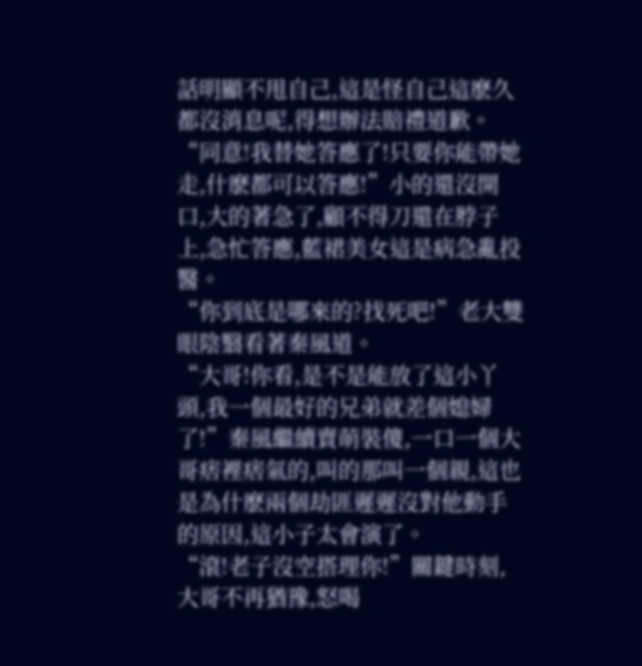話明顯不甩自己,這是怪自己這麽久都沒消息呢,得想辦法賠禮道歉。
“同意!我替她答應了!只要你能帶她走,什麽都可以答應!”小的還沒開口,大的著急了,顧不得刀還在脖子上,急忙答應,藍裙美女這是病急亂投醫。
“你到底是哪來的?找死吧!”老大雙眼陰翳看著秦風道。
“大哥!你看,是不是能放了這小丫頭,我一個最好的兄弟就差個媳婦了!”秦風繼續賣萌裝傻,一口一個大哥痞裡痞氣的,叫的那叫一個親,這也是為什麽兩個劫匪遲遲沒對他動手的原因,這小子太會演了。
“滾!老子沒空搭理你!”關鍵時刻,大哥不再猶豫,怒喝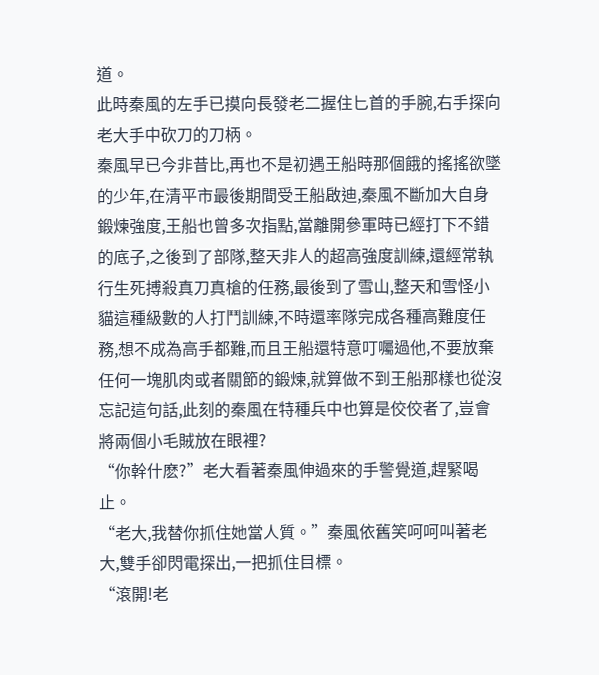道。
此時秦風的左手已摸向長發老二握住匕首的手腕,右手探向老大手中砍刀的刀柄。
秦風早已今非昔比,再也不是初遇王船時那個餓的搖搖欲墜的少年,在清平市最後期間受王船啟迪,秦風不斷加大自身鍛煉強度,王船也曾多次指點,當離開參軍時已經打下不錯的底子,之後到了部隊,整天非人的超高強度訓練,還經常執行生死搏殺真刀真槍的任務,最後到了雪山,整天和雪怪小貓這種級數的人打鬥訓練,不時還率隊完成各種高難度任務,想不成為高手都難,而且王船還特意叮囑過他,不要放棄任何一塊肌肉或者關節的鍛煉,就算做不到王船那樣也從沒忘記這句話,此刻的秦風在特種兵中也算是佼佼者了,豈會將兩個小毛賊放在眼裡?
“你幹什麽?”老大看著秦風伸過來的手警覺道,趕緊喝止。
“老大,我替你抓住她當人質。”秦風依舊笑呵呵叫著老大,雙手卻閃電探出,一把抓住目標。
“滾開!老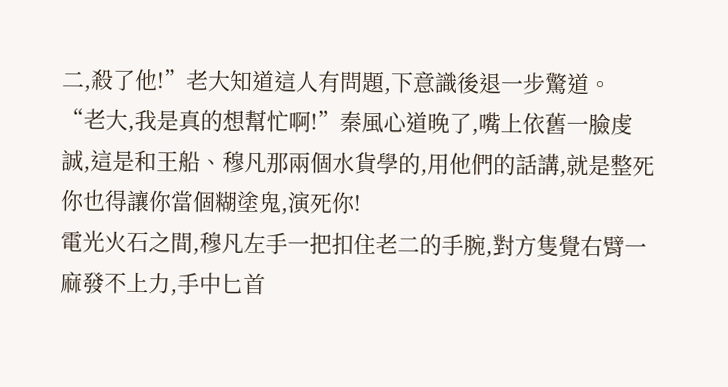二,殺了他!”老大知道這人有問題,下意識後退一步驚道。
“老大,我是真的想幫忙啊!”秦風心道晚了,嘴上依舊一臉虔誠,這是和王船、穆凡那兩個水貨學的,用他們的話講,就是整死你也得讓你當個糊塗鬼,演死你!
電光火石之間,穆凡左手一把扣住老二的手腕,對方隻覺右臂一麻發不上力,手中匕首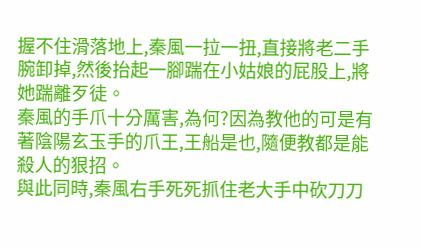握不住滑落地上,秦風一拉一扭,直接將老二手腕卸掉,然後抬起一腳踹在小姑娘的屁股上,將她踹離歹徒。
秦風的手爪十分厲害,為何?因為教他的可是有著陰陽玄玉手的爪王,王船是也,隨便教都是能殺人的狠招。
與此同時,秦風右手死死抓住老大手中砍刀刀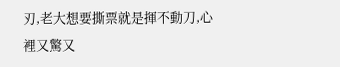刃,老大想要撕票就是揮不動刀,心裡又驚又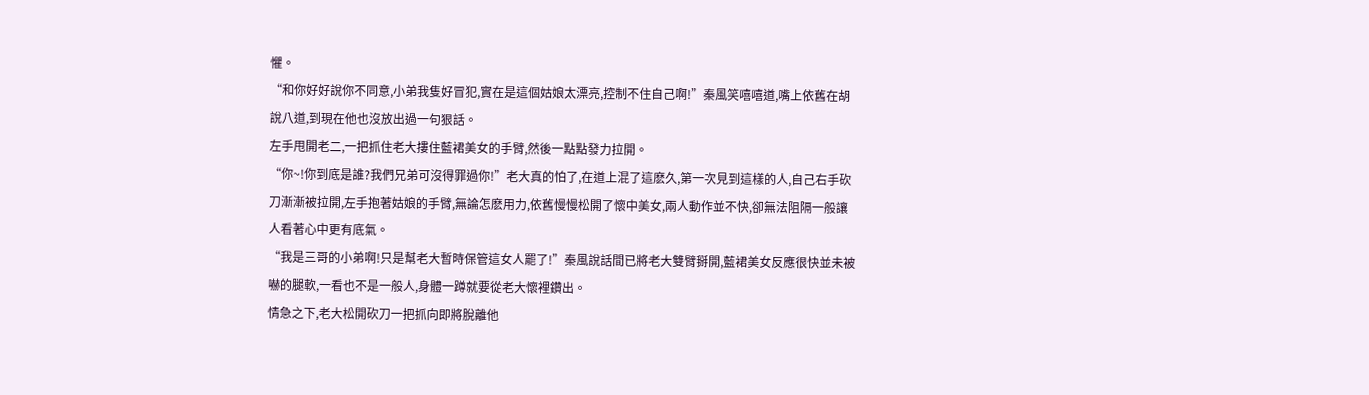懼。
“和你好好說你不同意,小弟我隻好冒犯,實在是這個姑娘太漂亮,控制不住自己啊!”秦風笑嘻嘻道,嘴上依舊在胡說八道,到現在他也沒放出過一句狠話。
左手甩開老二,一把抓住老大摟住藍裙美女的手臂,然後一點點發力拉開。
“你~!你到底是誰?我們兄弟可沒得罪過你!”老大真的怕了,在道上混了這麽久,第一次見到這樣的人,自己右手砍刀漸漸被拉開,左手抱著姑娘的手臂,無論怎麽用力,依舊慢慢松開了懷中美女,兩人動作並不快,卻無法阻隔一般讓人看著心中更有底氣。
“我是三哥的小弟啊!只是幫老大暫時保管這女人罷了!”秦風說話間已將老大雙臂掰開,藍裙美女反應很快並未被嚇的腿軟,一看也不是一般人,身體一蹲就要從老大懷裡鑽出。
情急之下,老大松開砍刀一把抓向即將脫離他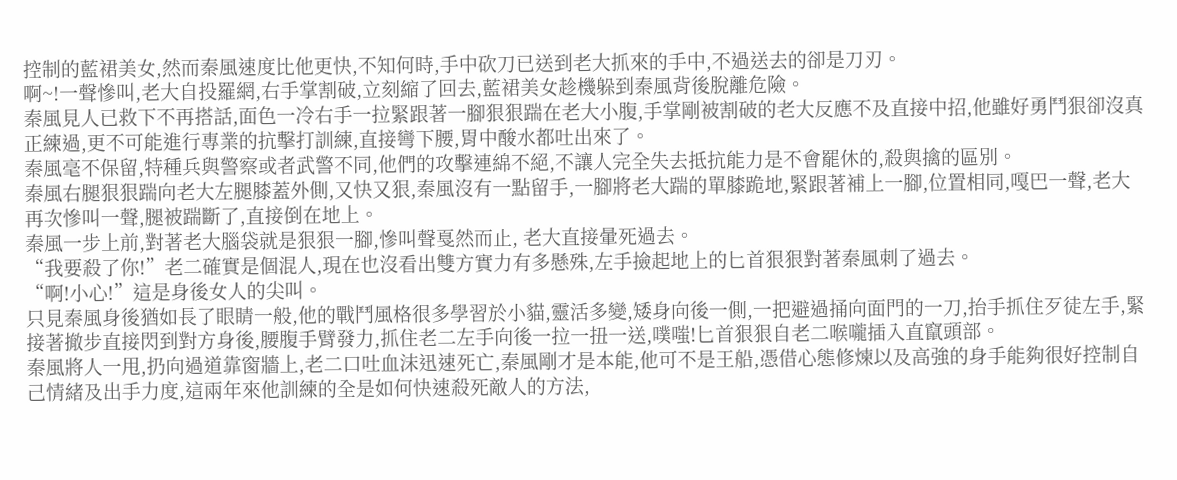控制的藍裙美女,然而秦風速度比他更快,不知何時,手中砍刀已送到老大抓來的手中,不過送去的卻是刀刃。
啊~!一聲慘叫,老大自投羅網,右手掌割破,立刻縮了回去,藍裙美女趁機躲到秦風背後脫離危險。
秦風見人已救下不再搭話,面色一冷右手一拉緊跟著一腳狠狠踹在老大小腹,手掌剛被割破的老大反應不及直接中招,他雖好勇鬥狠卻沒真正練過,更不可能進行專業的抗擊打訓練,直接彎下腰,胃中酸水都吐出來了。
秦風毫不保留,特種兵與警察或者武警不同,他們的攻擊連綿不絕,不讓人完全失去抵抗能力是不會罷休的,殺與擒的區別。
秦風右腿狠狠踹向老大左腿膝蓋外側,又快又狠,秦風沒有一點留手,一腳將老大踹的單膝跪地,緊跟著補上一腳,位置相同,嘎巴一聲,老大再次慘叫一聲,腿被踹斷了,直接倒在地上。
秦風一步上前,對著老大腦袋就是狠狠一腳,慘叫聲戛然而止, 老大直接暈死過去。
“我要殺了你!”老二確實是個混人,現在也沒看出雙方實力有多懸殊,左手撿起地上的匕首狠狠對著秦風刺了過去。
“啊!小心!”這是身後女人的尖叫。
只見秦風身後猶如長了眼睛一般,他的戰鬥風格很多學習於小貓,靈活多變,矮身向後一側,一把避過捅向面門的一刀,抬手抓住歹徒左手,緊接著撤步直接閃到對方身後,腰腹手臂發力,抓住老二左手向後一拉一扭一送,噗嗤!匕首狠狠自老二喉嚨插入直竄頭部。
秦風將人一甩,扔向過道靠窗牆上,老二口吐血沫迅速死亡,秦風剛才是本能,他可不是王船,憑借心態修煉以及高強的身手能夠很好控制自己情緒及出手力度,這兩年來他訓練的全是如何快速殺死敵人的方法,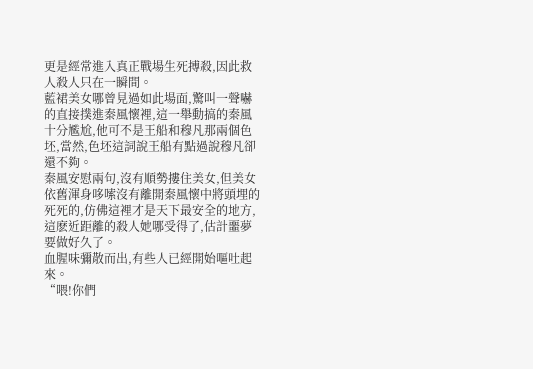更是經常進入真正戰場生死搏殺,因此救人殺人只在一瞬間。
藍裙美女哪曾見過如此場面,驚叫一聲嚇的直接撲進秦風懷裡,這一舉動搞的秦風十分尷尬,他可不是王船和穆凡那兩個色坯,當然,色坯這詞說王船有點過說穆凡卻還不夠。
秦風安慰兩句,沒有順勢摟住美女,但美女依舊渾身哆嗦沒有離開秦風懷中將頭埋的死死的,仿佛這裡才是天下最安全的地方,這麽近距離的殺人她哪受得了,估計噩夢要做好久了。
血腥味彌散而出,有些人已經開始嘔吐起來。
“喂!你們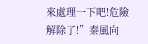來處理一下吧!危險解除了!”秦風向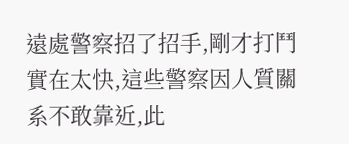遠處警察招了招手,剛才打鬥實在太快,這些警察因人質關系不敢靠近,此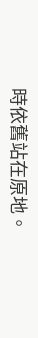時依舊站在原地。